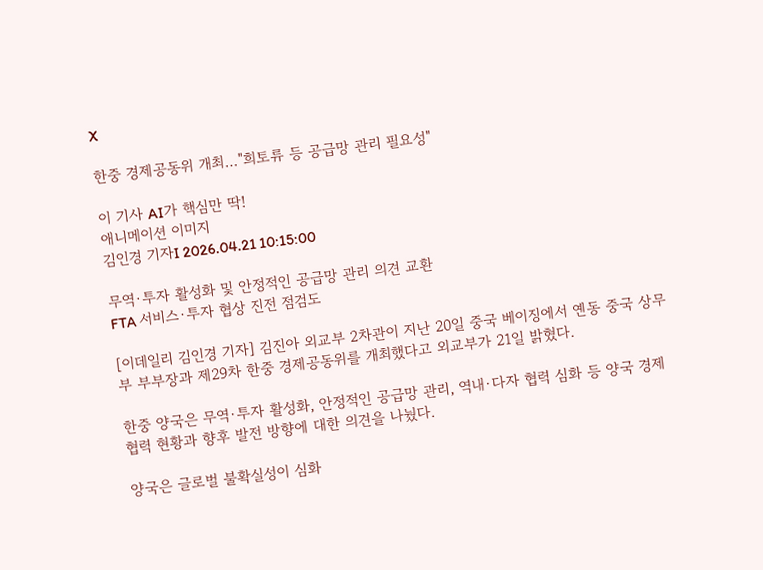X

한중 경제공동위 개최…"희토류 등 공급망 관리 필요성"

이 기사 AI가 핵심만 딱!
애니메이션 이미지
김인경 기자I 2026.04.21 10:15:00

무역·투자 활성화 및 안정적인 공급망 관리 의견 교환
FTA 서비스·투자 협상 진전 점검도

[이데일리 김인경 기자] 김진아 외교부 2차관이 지난 20일 중국 베이징에서 옌동 중국 상무부 부부장과 제29차 한중 경제공동위를 개최했다고 외교부가 21일 밝혔다.

한중 양국은 무역·투자 활성화, 안정적인 공급망 관리, 역내·다자 협력 심화 등 양국 경제 협력 현황과 향후 발전 방향에 대한 의견을 나눴다.

양국은 글로벌 불확실성이 심화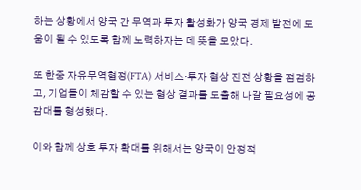하는 상황에서 양국 간 무역과 투자 활성화가 양국 경제 발전에 도움이 될 수 있도록 함께 노력하자는 데 뜻을 모았다.

또 한중 자유무역협정(FTA) 서비스·투자 협상 진전 상황을 점검하고, 기업들이 체감할 수 있는 협상 결과를 도출해 나갈 필요성에 공감대를 형성했다.

이와 함께 상호 투자 확대를 위해서는 양국이 안정적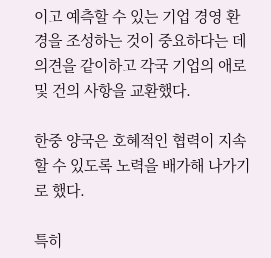이고 예측할 수 있는 기업 경영 환경을 조성하는 것이 중요하다는 데 의견을 같이하고 각국 기업의 애로 및 건의 사항을 교환했다.

한중 양국은 호혜적인 협력이 지속할 수 있도록 노력을 배가해 나가기로 했다.

특히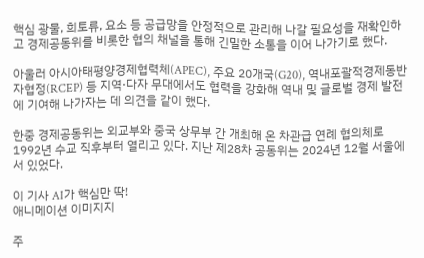핵심 광물, 희토류, 요소 등 공급망을 안정적으로 관리해 나갈 필요성을 재확인하고 경제공동위를 비롯한 협의 채널을 통해 긴밀한 소통을 이어 나가기로 했다.

아울러 아시아태평양경제협력체(APEC), 주요 20개국(G20), 역내포괄적경제동반자협정(RCEP) 등 지역·다자 무대에서도 협력을 강화해 역내 및 글로벌 경제 발전에 기여해 나가자는 데 의견을 같이 했다.

한중 경제공동위는 외교부와 중국 상무부 간 개최해 온 차관급 연례 협의체로 1992년 수교 직후부터 열리고 있다. 지난 제28차 공동위는 2024년 12월 서울에서 있었다.

이 기사 AI가 핵심만 딱!
애니메이션 이미지지

주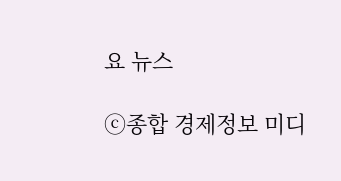요 뉴스

ⓒ종합 경제정보 미디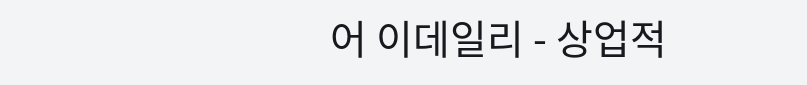어 이데일리 - 상업적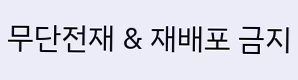무단전재 & 재배포 금지